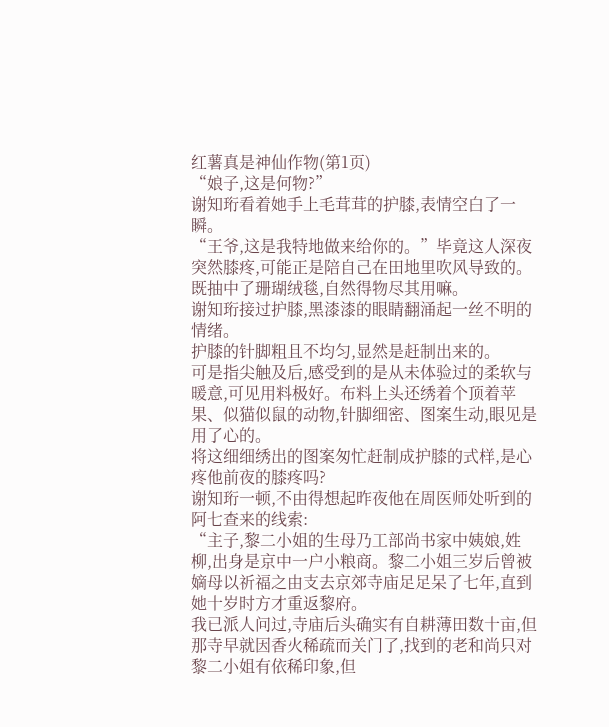红薯真是神仙作物(第1页)
“娘子,这是何物?”
谢知珩看着她手上毛茸茸的护膝,表情空白了一瞬。
“王爷,这是我特地做来给你的。”毕竟这人深夜突然膝疼,可能正是陪自己在田地里吹风导致的。既抽中了珊瑚绒毯,自然得物尽其用嘛。
谢知珩接过护膝,黑漆漆的眼睛翻涌起一丝不明的情绪。
护膝的针脚粗且不均匀,显然是赶制出来的。
可是指尖触及后,感受到的是从未体验过的柔软与暖意,可见用料极好。布料上头还绣着个顶着苹果、似猫似鼠的动物,针脚细密、图案生动,眼见是用了心的。
将这细细绣出的图案匆忙赶制成护膝的式样,是心疼他前夜的膝疼吗?
谢知珩一顿,不由得想起昨夜他在周医师处听到的阿七查来的线索:
“主子,黎二小姐的生母乃工部尚书家中姨娘,姓柳,出身是京中一户小粮商。黎二小姐三岁后曾被嫡母以祈福之由支去京郊寺庙足足呆了七年,直到她十岁时方才重返黎府。
我已派人问过,寺庙后头确实有自耕薄田数十亩,但那寺早就因香火稀疏而关门了,找到的老和尚只对黎二小姐有依稀印象,但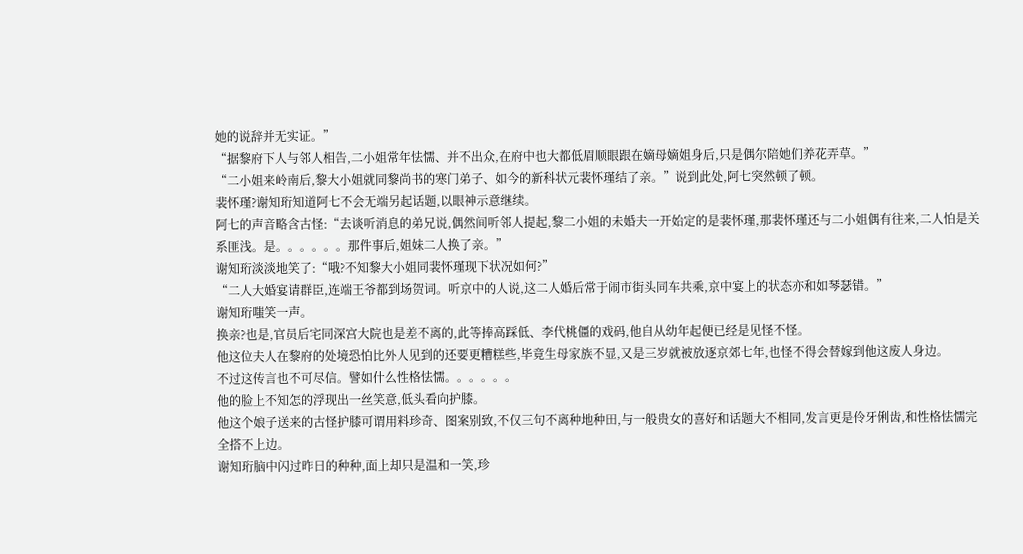她的说辞并无实证。”
“据黎府下人与邻人相告,二小姐常年怯懦、并不出众,在府中也大都低眉顺眼跟在嫡母嫡姐身后,只是偶尔陪她们养花弄草。”
“二小姐来岭南后,黎大小姐就同黎尚书的寒门弟子、如今的新科状元裴怀瑾结了亲。”说到此处,阿七突然顿了顿。
裴怀瑾?谢知珩知道阿七不会无端另起话题,以眼神示意继续。
阿七的声音略含古怪:“去谈听消息的弟兄说,偶然间听邻人提起,黎二小姐的未婚夫一开始定的是裴怀瑾,那裴怀瑾还与二小姐偶有往来,二人怕是关系匪浅。是。。。。。。那件事后,姐妹二人换了亲。”
谢知珩淡淡地笑了:“哦?不知黎大小姐同裴怀瑾现下状况如何?”
“二人大婚宴请群臣,连端王爷都到场贺词。听京中的人说,这二人婚后常于闹市街头同车共乘,京中宴上的状态亦和如琴瑟错。”
谢知珩嗤笑一声。
换亲?也是,官员后宅同深宫大院也是差不离的,此等捧高踩低、李代桃僵的戏码,他自从幼年起便已经是见怪不怪。
他这位夫人在黎府的处境恐怕比外人见到的还要更糟糕些,毕竟生母家族不显,又是三岁就被放逐京郊七年,也怪不得会替嫁到他这废人身边。
不过这传言也不可尽信。譬如什么性格怯懦。。。。。。
他的脸上不知怎的浮现出一丝笑意,低头看向护膝。
他这个娘子送来的古怪护膝可谓用料珍奇、图案别致,不仅三句不离种地种田,与一般贵女的喜好和话题大不相同,发言更是伶牙俐齿,和性格怯懦完全搭不上边。
谢知珩脑中闪过昨日的种种,面上却只是温和一笑,珍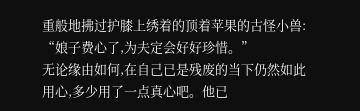重般地拂过护膝上绣着的顶着苹果的古怪小兽:
“娘子费心了,为夫定会好好珍惜。”
无论缘由如何,在自己已是残废的当下仍然如此用心,多少用了一点真心吧。他已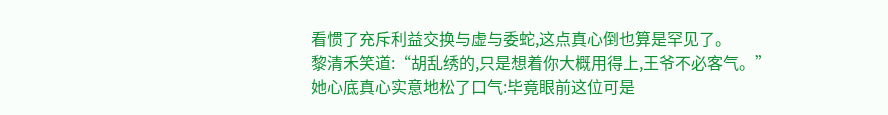看惯了充斥利益交换与虚与委蛇,这点真心倒也算是罕见了。
黎清禾笑道:“胡乱绣的,只是想着你大概用得上,王爷不必客气。”
她心底真心实意地松了口气:毕竟眼前这位可是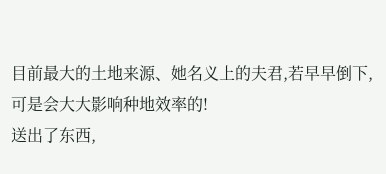目前最大的土地来源、她名义上的夫君,若早早倒下,可是会大大影响种地效率的!
送出了东西,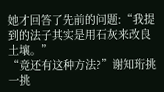她才回答了先前的问题:“我提到的法子其实是用石灰来改良土壤。”
“竟还有这种方法?”谢知珩挑一挑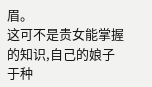眉。
这可不是贵女能掌握的知识,自己的娘子于种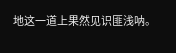地这一道上果然见识匪浅呐。